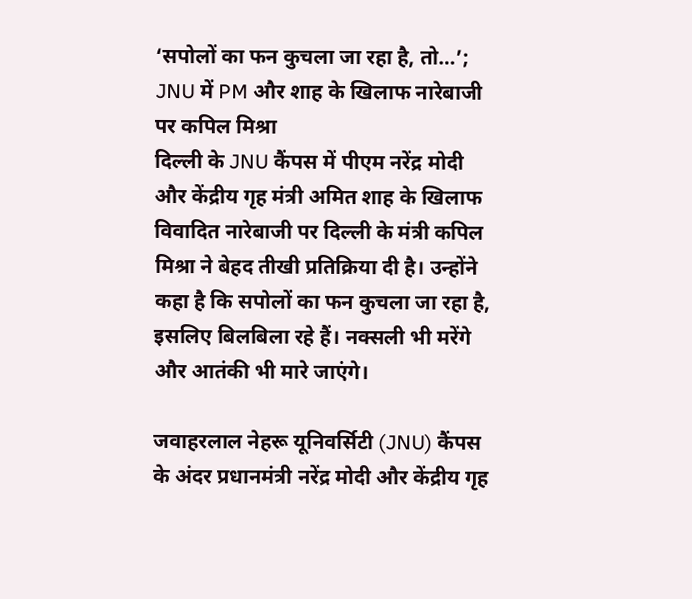‘सपोलों का फन कुचला जा रहा है, तो…’; JNU में PM और शाह के खिलाफ नारेबाजी पर कपिल मिश्रा
दिल्ली के JNU कैंपस में पीएम नरेंद्र मोदी और केंद्रीय गृह मंत्री अमित शाह के खिलाफ विवादित नारेबाजी पर दिल्ली के मंत्री कपिल मिश्रा ने बेहद तीखी प्रतिक्रिया दी है। उन्होंने कहा है कि सपोलों का फन कुचला जा रहा है, इसलिए बिलबिला रहे हैं। नक्सली भी मरेंगे और आतंकी भी मारे जाएंगे।

जवाहरलाल नेहरू यूनिवर्सिटी (JNU) कैंपस के अंदर प्रधानमंत्री नरेंद्र मोदी और केंद्रीय गृह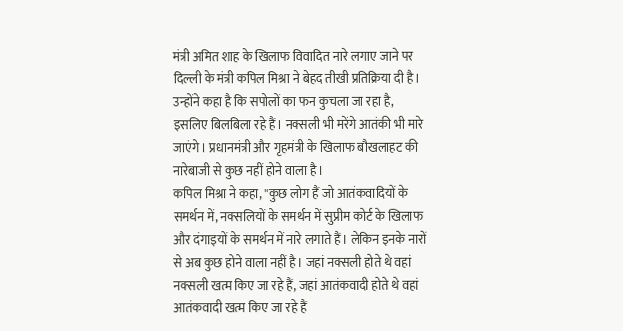मंत्री अमित शाह के खिलाफ विवादित नारे लगाए जाने पर दिल्ली के मंत्री कपिल मिश्रा ने बेहद तीखी प्रतिक्रिया दी है। उन्होंने कहा है कि सपोलों का फन कुचला जा रहा है, इसलिए बिलबिला रहे हैं। नक्सली भी मरेंगे आतंकी भी मारे जाएंगे। प्रधानमंत्री और गृहमंत्री के खिलाफ बौखलाहट की नारेबाजी से कुछ नहीं होने वाला है।
कपिल मिश्रा ने कहा, ''कुछ लोग हैं जो आतंकवादियों के समर्थन में, नक्सलियों के समर्थन में सुप्रीम कोर्ट के खिलाफ और दंगाइयों के समर्थन में नारे लगाते हैं। लेकिन इनके नारों से अब कुछ होने वाला नहीं है। जहां नक्सली होते थे वहां नक्सली खत्म किए जा रहे हैं, जहां आतंकवादी होते थे वहां आतंकवादी खत्म किए जा रहे हैं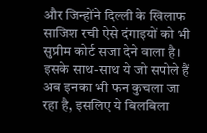और जिन्होंने दिल्ली के खिलाफ साजिश रची ऐसे दंगाइयों को भी सुप्रीम कोर्ट सजा देने वाला है। इसके साथ-साथ ये जो सपोले हैं अब इनका भी फन कुचला जा रहा है, इसलिए ये बिलबिला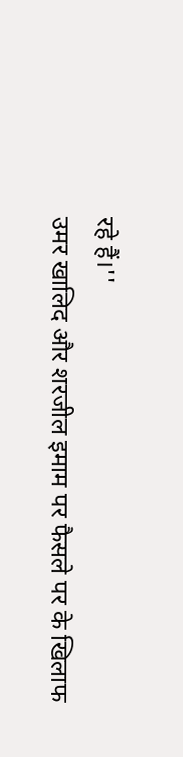रहे हैं।''
उमर खालिद और शरजील इमाम पर फैसले पर के खिलाफ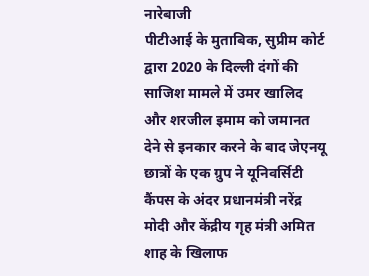नारेबाजी
पीटीआई के मुताबिक, सुप्रीम कोर्ट द्वारा 2020 के दिल्ली दंगों की साजिश मामले में उमर खालिद और शरजील इमाम को जमानत देने से इनकार करने के बाद जेएनयू छात्रों के एक ग्रुप ने यूनिवर्सिटी कैंपस के अंदर प्रधानमंत्री नरेंद्र मोदी और केंद्रीय गृह मंत्री अमित शाह के खिलाफ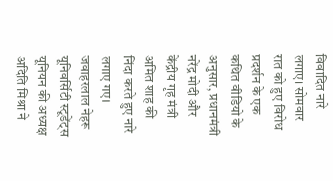विवादित नारे लगाए। सोमवार रात को हुए विरोध प्रदर्शन के एक कथित वीडियो के अनुसार, प्रधानमंत्री नरेंद्र मोदी और केंद्रीय गृह मंत्री अमित शाह की निंदा करते हुए नारे लगाए गए।
जवाहरलाल नेहरू यूनिवर्सिटी स्टूडेंट्स यूनियन की अध्यक्ष अदिति मिश्रा ने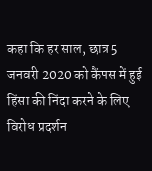कहा कि हर साल, छात्र 5 जनवरी 2020 को कैंपस में हुई हिंसा की निंदा करने के लिए विरोध प्रदर्शन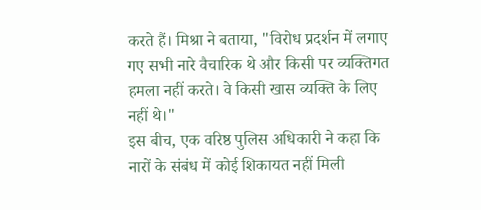करते हैं। मिश्रा ने बताया, "विरोध प्रदर्शन में लगाए गए सभी नारे वैचारिक थे और किसी पर व्यक्तिगत हमला नहीं करते। वे किसी खास व्यक्ति के लिए नहीं थे।"
इस बीच, एक वरिष्ठ पुलिस अधिकारी ने कहा कि नारों के संबंध में कोई शिकायत नहीं मिली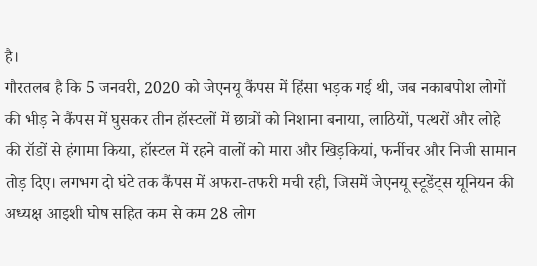है।
गौरतलब है कि 5 जनवरी, 2020 को जेएनयू कैंपस में हिंसा भड़क गई थी, जब नकाबपोश लोगों की भीड़ ने कैंपस में घुसकर तीन हॉस्टलों में छात्रों को निशाना बनाया, लाठियों, पत्थरों और लोहे की रॉडों से हंगामा किया, हॉस्टल में रहने वालों को मारा और खिड़कियां, फर्नीचर और निजी सामान तोड़ दिए। लगभग दो घंटे तक कैंपस में अफरा-तफरी मची रही, जिसमें जेएनयू स्टूडेंट्स यूनियन की अध्यक्ष आइशी घोष सहित कम से कम 28 लोग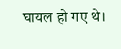घायल हो गए थे।